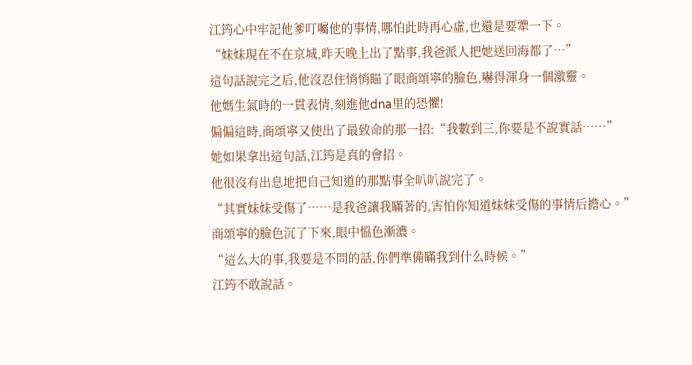江筠心中牢記他爹叮囑他的事情,哪怕此時再心虛,也還是要犟一下。
“妹妹現在不在京城,昨天晚上出了點事,我爸派人把她送回海都了…”
這句話說完之后,他沒忍住悄悄瞄了眼商頌寧的臉色,嚇得渾身一個激靈。
他媽生氣時的一貫表情,刻進他dna里的恐懼!
偏偏這時,商頌寧又使出了最致命的那一招:“我數到三,你要是不說實話……”
她如果拿出這句話,江筠是真的會招。
他很沒有出息地把自己知道的那點事全叭叭說完了。
“其實妹妹受傷了……是我爸讓我瞞著的,害怕你知道妹妹受傷的事情后擔心。”
商頌寧的臉色沉了下來,眼中慍色漸濃。
“這么大的事,我要是不問的話,你們準備瞞我到什么時候。”
江筠不敢說話。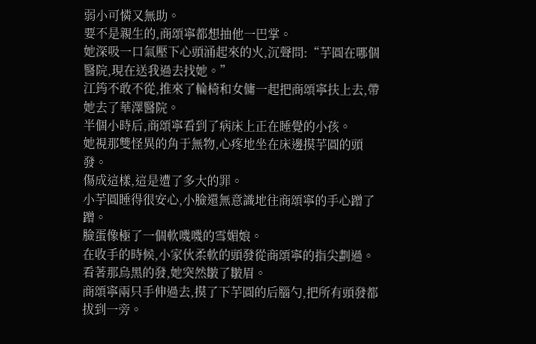弱小可憐又無助。
要不是親生的,商頌寧都想抽他一巴掌。
她深吸一口氣壓下心頭涌起來的火,沉聲問:“芋圓在哪個醫院,現在送我過去找她。”
江筠不敢不從,推來了輪椅和女傭一起把商頌寧扶上去,帶她去了華澤醫院。
半個小時后,商頌寧看到了病床上正在睡覺的小孩。
她視那雙怪異的角于無物,心疼地坐在床邊摸芋圓的頭發。
傷成這樣,這是遭了多大的罪。
小芋圓睡得很安心,小臉還無意識地往商頌寧的手心蹭了蹭。
臉蛋像極了一個軟嘰嘰的雪媚娘。
在收手的時候,小家伙柔軟的頭發從商頌寧的指尖劃過。
看著那烏黑的發,她突然皺了皺眉。
商頌寧兩只手伸過去,摸了下芋圓的后腦勺,把所有頭發都拔到一旁。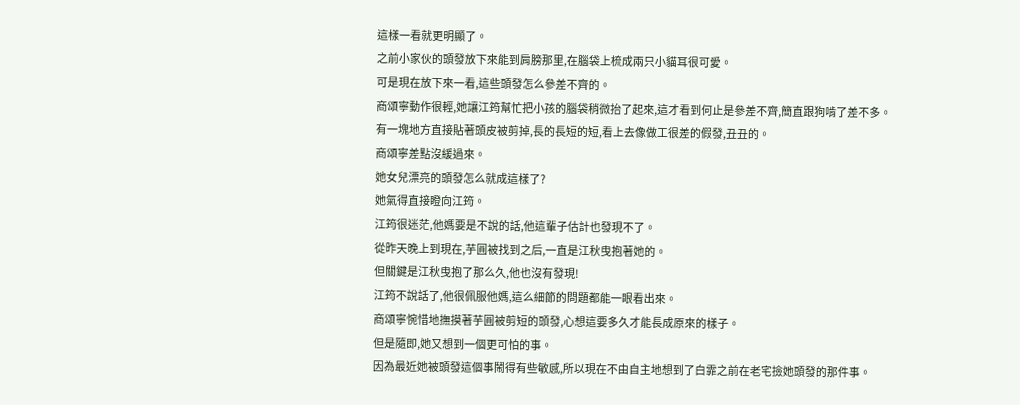這樣一看就更明顯了。
之前小家伙的頭發放下來能到肩膀那里,在腦袋上梳成兩只小貓耳很可愛。
可是現在放下來一看,這些頭發怎么參差不齊的。
商頌寧動作很輕,她讓江筠幫忙把小孩的腦袋稍微抬了起來,這才看到何止是參差不齊,簡直跟狗啃了差不多。
有一塊地方直接貼著頭皮被剪掉,長的長短的短,看上去像做工很差的假發,丑丑的。
商頌寧差點沒緩過來。
她女兒漂亮的頭發怎么就成這樣了?
她氣得直接瞪向江筠。
江筠很迷茫,他媽要是不說的話,他這輩子估計也發現不了。
從昨天晚上到現在,芋圓被找到之后,一直是江秋曳抱著她的。
但關鍵是江秋曳抱了那么久,他也沒有發現!
江筠不說話了,他很佩服他媽,這么細節的問題都能一眼看出來。
商頌寧惋惜地撫摸著芋圓被剪短的頭發,心想這要多久才能長成原來的樣子。
但是隨即,她又想到一個更可怕的事。
因為最近她被頭發這個事鬧得有些敏感,所以現在不由自主地想到了白霏之前在老宅撿她頭發的那件事。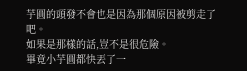芋圓的頭發不會也是因為那個原因被剪走了吧。
如果是那樣的話,豈不是很危險。
畢竟小芋圓都快丟了一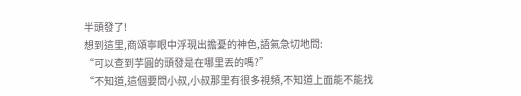半頭發了!
想到這里,商頌寧眼中浮現出擔憂的神色,語氣急切地問:
“可以查到芋圓的頭發是在哪里丟的嗎?”
“不知道,這個要問小叔,小叔那里有很多視頻,不知道上面能不能找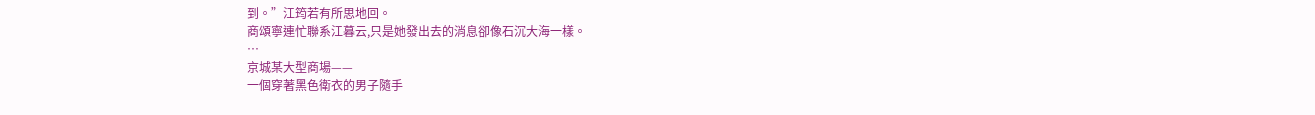到。”江筠若有所思地回。
商頌寧連忙聯系江暮云,只是她發出去的消息卻像石沉大海一樣。
…
京城某大型商場——
一個穿著黑色衛衣的男子隨手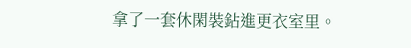拿了一套休閑裝鉆進更衣室里。